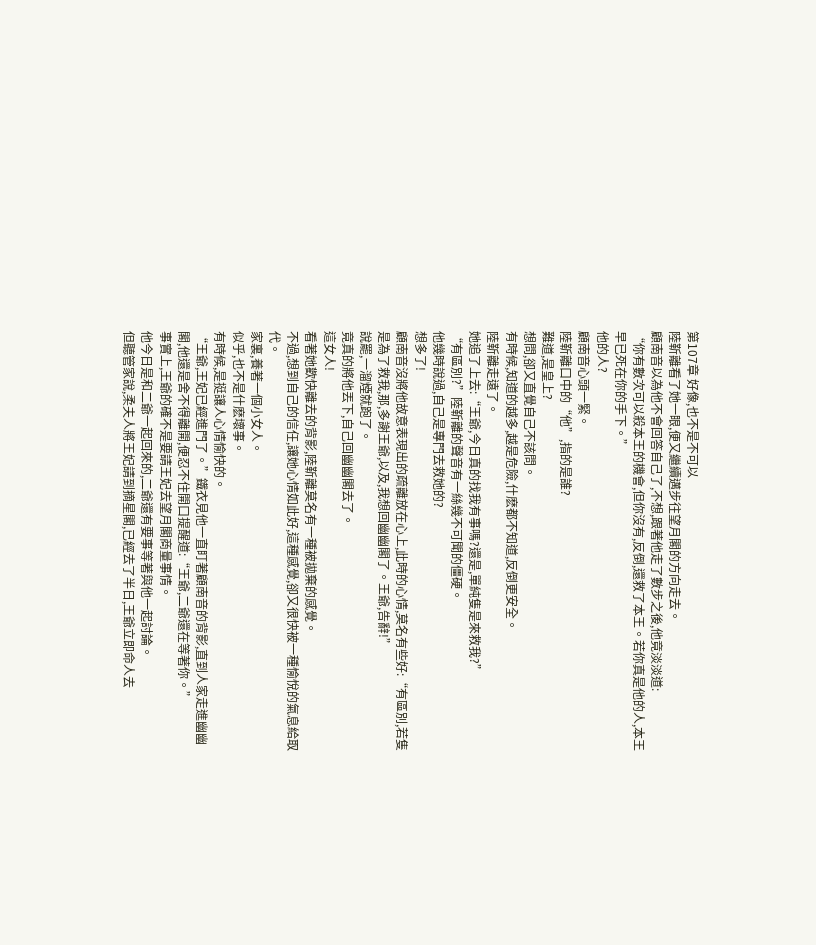第107章 好像,也不是不可以
陸靳離看了她一眼,便又繼續邁步往望月閣的方向走去。
顧南音以為他不會回答自己了,不想,跟著他走了數步之後,他竟淡淡道:
“你有數次可以殺本王的機會,但你沒有,反倒,還救了本王。若你真是他的人,本王早已死在你的手下。”
他的人?
顧南音心頭一緊。
陸靳離口中的“他”,指的是誰?
難道,是皇上?
想問,卻又直覺自己不該問。
有時候,知道的越多,越是危險,什麽都不知道,反倒更安全。
陸靳離走遠了。
她追了上去:“王爺,今日真的找我有事嗎?還是,單純隻是來救我?”
“有區別?”陸靳離的聲音有一絲幾不可聞的僵硬。
他幾時說過,自己是專門去救她的?
想多了!
顧南音沒將他故意表現出的疏離放在心上,此時的心情,莫名有些好:“有區別,若隻是為了救我,那,多謝王爺,以及,我想回幽幽閣了。王爺,告辭!”
說罷,一溜煙就跑了。
竟真的將他丟下,自己回幽幽閣去了。
這女人!
看著她歡快離去的背影,陸靳離莫名有一種被拋棄的感覺。
不過,想到自己的信任,讓她心情如此好,這種感覺,卻又很快被一種愉悅的氣息給取代。
家裏,養著一個小女人。
似乎,也不是什麽壞事。
有時候,是挺讓人心情愉快的。
“王爺,王妃已經進門了。”鐵衣見他一直盯著顧南音的背影,直到人家走進幽幽閣,他還是舍不得離開,便忍不住開口提醒道:“王爺,二爺還在等著你。”
事實上,王爺的確不是要請王妃去望月閣商量事情。
他今日是和二爺一起回來的,二爺還有要事等著與他一起討論。
但聽管家說,柔夫人將王妃請到摘星閣,已經去了半日,王爺立即命人去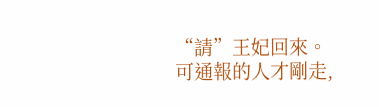“請”王妃回來。
可通報的人才剛走,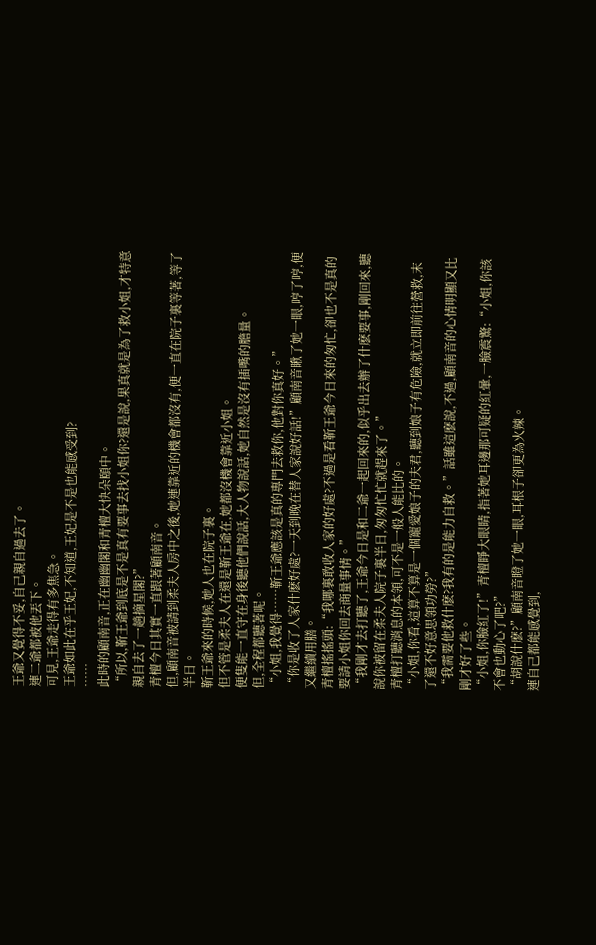王爺又覺得不妥,自己親自過去了。
連二爺都被他丟下。
可見,王爺走得有多焦急。
王爺如此在乎王妃,不知道,王妃是不是也能感受到?
……
此時的顧南音,正在幽幽閣和青檀大快朵頤中。
“所以,靳王爺到底是不是真有要事去找小姐你?還是說,果真就是為了救小姐,才特意親自去了一趟摘星閣?”
青檀今日其實一直跟著顧南音。
但,顧南音被請到柔夫人房中之後,她連靠近的機會都沒有,便一直在院子裏等著,等了半日。
靳王爺來的時候,她人也在院子裏。
但不管是柔夫人在還是靳王爺在,她都沒機會靠近小姐。
便隻能一直守在身後聽他們說話,大人物說話,她自然是沒有插嘴的膽量。
但,全程都聽著呢。
“小姐,我覺得……靳王爺應該是真的專門去救你,他對你真好。”
“你是收了人家什麽好處?一天到晚在替人家說好話!”顧南音瞅了她一眼,哼了哼,便又繼續用膳。
青檀搖搖頭:“我哪裏敢收人家的好處?不過是看靳王爺今日來的匆忙,卻也不是真的要請小姐你回去商量事情。”
“我剛才去打聽了,王爺今日是和二爺一起回來的,似乎出去辦了什麽要事,剛回來,聽說你被留在柔夫人院子裏半日,匆匆忙忙就趕來了。”
青檀打聽消息的本領,可不是一般人能比的。
“小姐,你看,這算不算是一個寵愛娘子的夫君,聽到娘子有危險,就立即前往營救,末了還不好意思領功勞?”
“我需要他救什麽?我有的是能力自救。”話雖這麽說,不過,顧南音的心情明顯又比剛才好了些。
“小姐,你臉紅了!”青檀睜大眼睛,指著她耳邊那可疑的紅暈,一臉震驚:“小姐,你該不會也動心了吧?”
“胡說什麽?”顧南音瞪了她一眼,耳根子卻更為火辣。
連自己都能感覺到,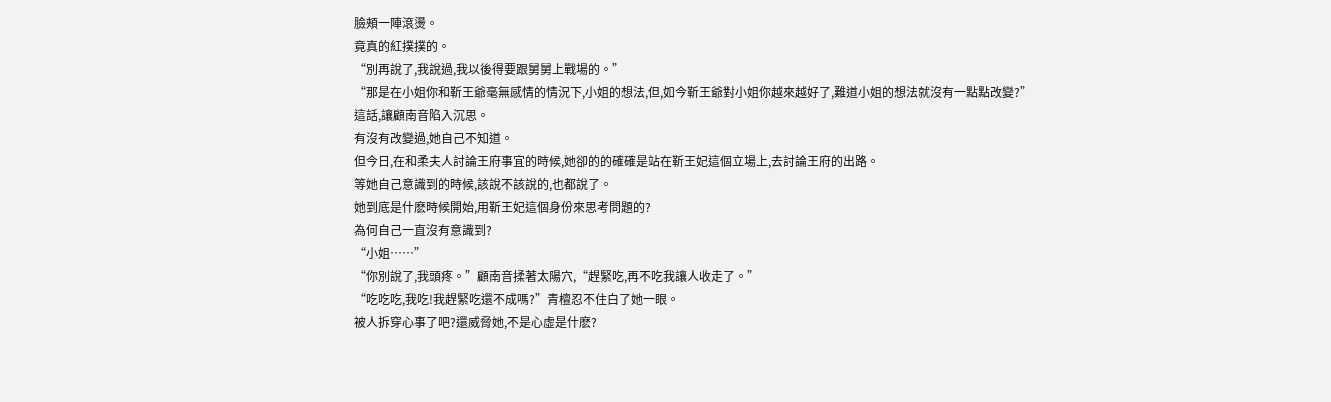臉頰一陣滾燙。
竟真的紅撲撲的。
“別再說了,我說過,我以後得要跟舅舅上戰場的。”
“那是在小姐你和靳王爺毫無感情的情況下,小姐的想法,但,如今靳王爺對小姐你越來越好了,難道小姐的想法就沒有一點點改變?”
這話,讓顧南音陷入沉思。
有沒有改變過,她自己不知道。
但今日,在和柔夫人討論王府事宜的時候,她卻的的確確是站在靳王妃這個立場上,去討論王府的出路。
等她自己意識到的時候,該說不該說的,也都說了。
她到底是什麽時候開始,用靳王妃這個身份來思考問題的?
為何自己一直沒有意識到?
“小姐……”
“你別說了,我頭疼。”顧南音揉著太陽穴,“趕緊吃,再不吃我讓人收走了。”
“吃吃吃,我吃!我趕緊吃還不成嗎?”青檀忍不住白了她一眼。
被人拆穿心事了吧?還威脅她,不是心虛是什麽?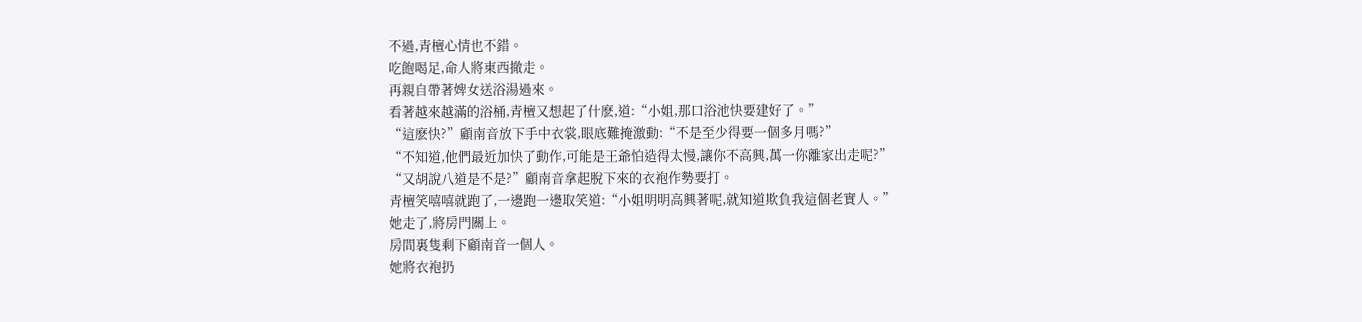不過,青檀心情也不錯。
吃飽喝足,命人將東西撤走。
再親自帶著婢女送浴湯過來。
看著越來越滿的浴桶,青檀又想起了什麽,道:“小姐,那口浴池快要建好了。”
“這麽快?”顧南音放下手中衣裳,眼底難掩激動:“不是至少得要一個多月嗎?”
“不知道,他們最近加快了動作,可能是王爺怕造得太慢,讓你不高興,萬一你離家出走呢?”
“又胡說八道是不是?”顧南音拿起脫下來的衣袍作勢要打。
青檀笑嘻嘻就跑了,一邊跑一邊取笑道:“小姐明明高興著呢,就知道欺負我這個老實人。”
她走了,將房門關上。
房間裏隻剩下顧南音一個人。
她將衣袍扔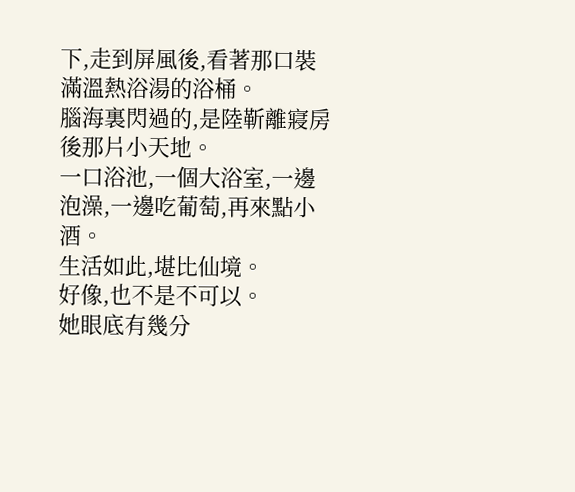下,走到屏風後,看著那口裝滿溫熱浴湯的浴桶。
腦海裏閃過的,是陸靳離寢房後那片小天地。
一口浴池,一個大浴室,一邊泡澡,一邊吃葡萄,再來點小酒。
生活如此,堪比仙境。
好像,也不是不可以。
她眼底有幾分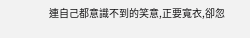連自己都意識不到的笑意,正要寬衣,卻忽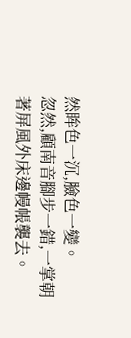然眸色一沉,臉色一變。
忽然,顧南音腳步一錯,一掌朝著屏風外床邊幔帳襲去。